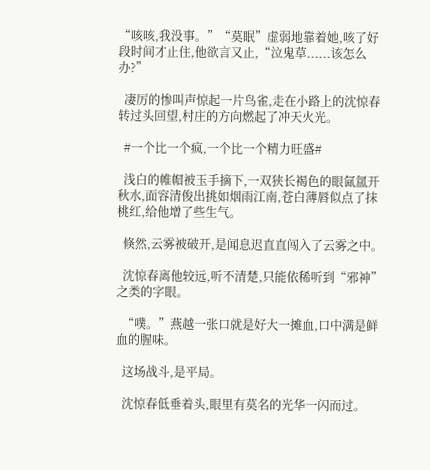“咳咳,我没事。”“莫眠”虚弱地靠着她,咳了好段时间才止住,他欲言又止,“泣鬼草......该怎么办?”

  凄厉的惨叫声惊起一片鸟雀,走在小路上的沈惊春转过头回望,村庄的方向燃起了冲天火光。

  #一个比一个疯,一个比一个精力旺盛#

  浅白的帷帽被玉手摘下,一双狭长褐色的眼氤氲开秋水,面容清俊出挑如烟雨江南,苍白薄唇似点了抹桃红,给他增了些生气。

  倏然,云雾被破开,是闻息迟直直闯入了云雾之中。

  沈惊春离他较远,听不清楚,只能依稀听到“邪神”之类的字眼。

  “噗。”燕越一张口就是好大一摊血,口中满是鲜血的腥味。

  这场战斗,是平局。

  沈惊春低垂着头,眼里有莫名的光华一闪而过。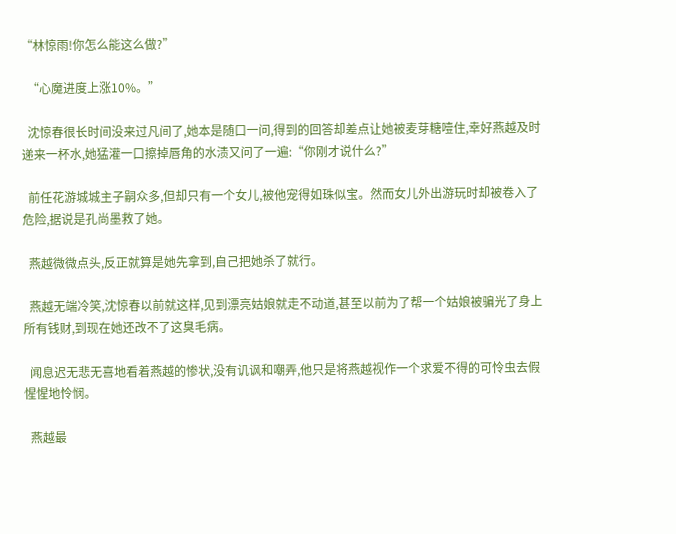“林惊雨!你怎么能这么做?”

  “心魔进度上涨10%。”

  沈惊春很长时间没来过凡间了,她本是随口一问,得到的回答却差点让她被麦芽糖噎住,幸好燕越及时递来一杯水,她猛灌一口擦掉唇角的水渍又问了一遍:“你刚才说什么?”

  前任花游城城主子嗣众多,但却只有一个女儿,被他宠得如珠似宝。然而女儿外出游玩时却被卷入了危险,据说是孔尚墨救了她。

  燕越微微点头,反正就算是她先拿到,自己把她杀了就行。

  燕越无端冷笑,沈惊春以前就这样,见到漂亮姑娘就走不动道,甚至以前为了帮一个姑娘被骗光了身上所有钱财,到现在她还改不了这臭毛病。

  闻息迟无悲无喜地看着燕越的惨状,没有讥讽和嘲弄,他只是将燕越视作一个求爱不得的可怜虫去假惺惺地怜悯。

  燕越最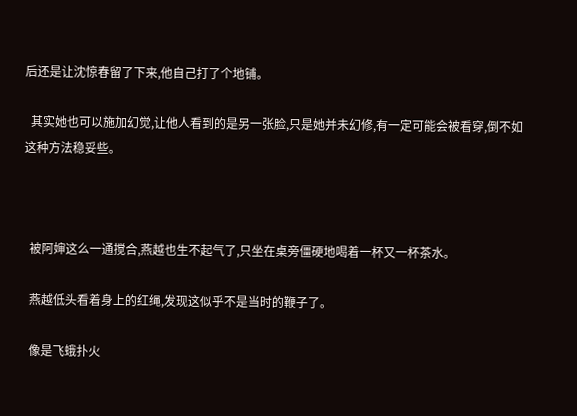后还是让沈惊春留了下来,他自己打了个地铺。

  其实她也可以施加幻觉,让他人看到的是另一张脸,只是她并未幻修,有一定可能会被看穿,倒不如这种方法稳妥些。



  被阿婶这么一通搅合,燕越也生不起气了,只坐在桌旁僵硬地喝着一杯又一杯茶水。

  燕越低头看着身上的红绳,发现这似乎不是当时的鞭子了。

  像是飞蛾扑火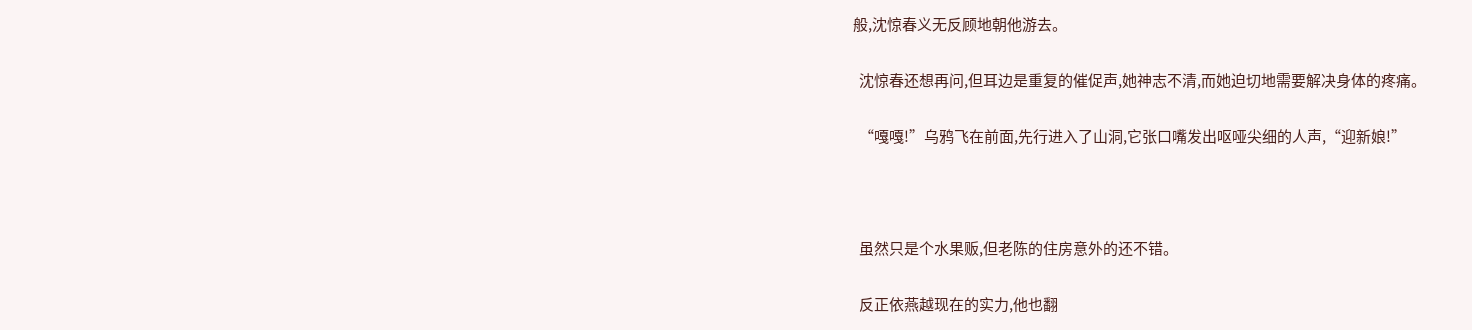般,沈惊春义无反顾地朝他游去。

  沈惊春还想再问,但耳边是重复的催促声,她神志不清,而她迫切地需要解决身体的疼痛。

  “嘎嘎!”乌鸦飞在前面,先行进入了山洞,它张口嘴发出呕哑尖细的人声,“迎新娘!”



  虽然只是个水果贩,但老陈的住房意外的还不错。

  反正依燕越现在的实力,他也翻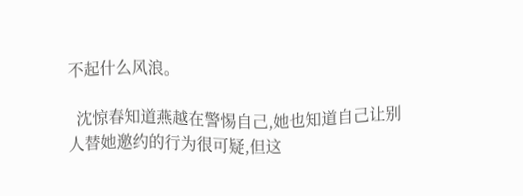不起什么风浪。

  沈惊春知道燕越在警惕自己,她也知道自己让别人替她邀约的行为很可疑,但这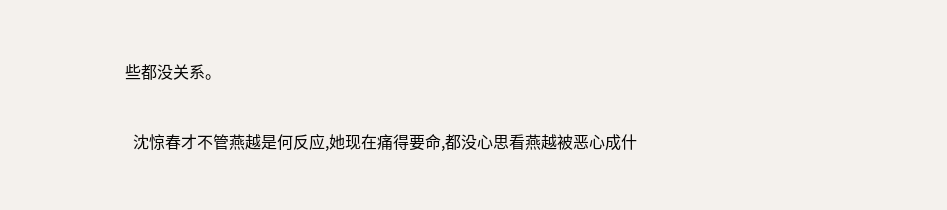些都没关系。

  沈惊春才不管燕越是何反应,她现在痛得要命,都没心思看燕越被恶心成什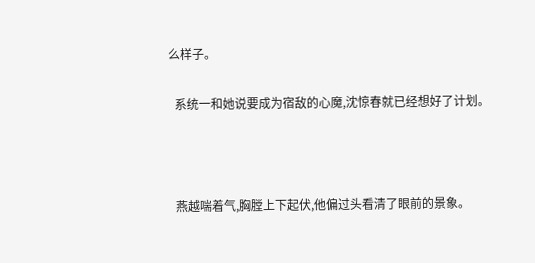么样子。

  系统一和她说要成为宿敌的心魔,沈惊春就已经想好了计划。



  燕越喘着气,胸膛上下起伏,他偏过头看清了眼前的景象。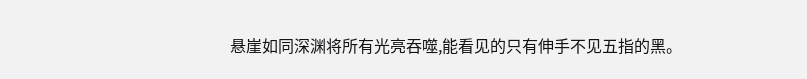悬崖如同深渊将所有光亮吞噬,能看见的只有伸手不见五指的黑。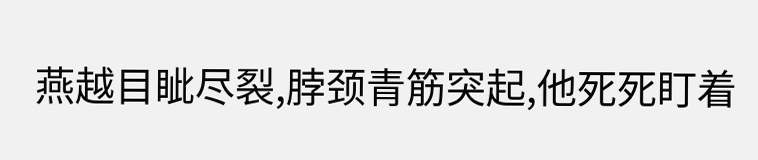燕越目眦尽裂,脖颈青筋突起,他死死盯着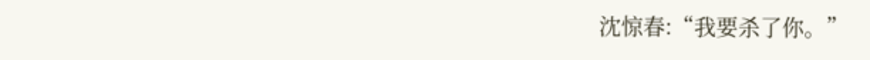沈惊春:“我要杀了你。”